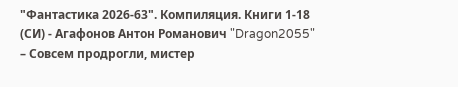"Фантастика 2026-63". Компиляция. Книги 1-18 (СИ) - Агафонов Антон Романович "Dragon2055"
– Совсем продрогли, мистер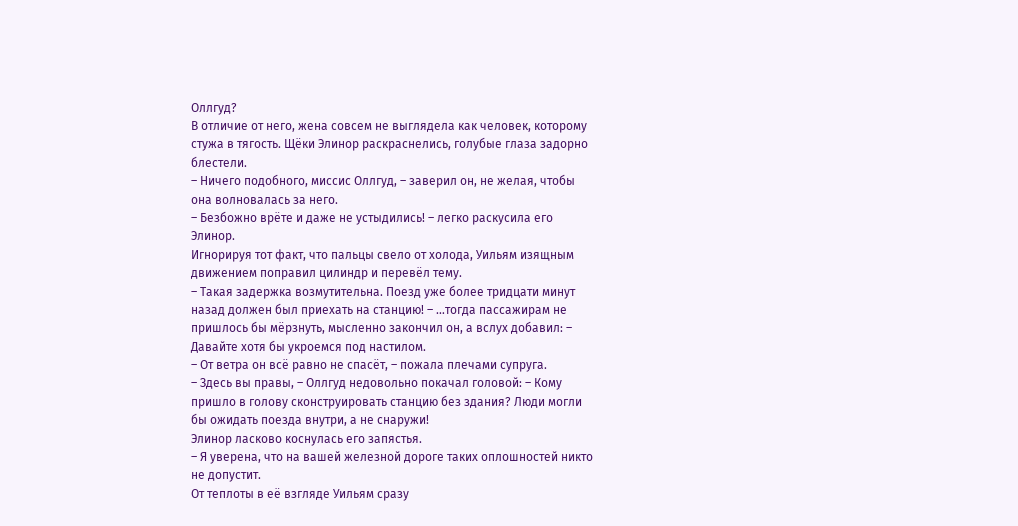Оллгуд?
В отличие от него, жена совсем не выглядела как человек, которому стужа в тягость. Щёки Элинор раскраснелись, голубые глаза задорно блестели.
– Ничего подобного, миссис Оллгуд, – заверил он, не желая, чтобы она волновалась за него.
– Безбожно врёте и даже не устыдились! – легко раскусила его Элинор.
Игнорируя тот факт, что пальцы свело от холода, Уильям изящным движением поправил цилиндр и перевёл тему.
– Такая задержка возмутительна. Поезд уже более тридцати минут назад должен был приехать на станцию! – …тогда пассажирам не пришлось бы мёрзнуть, мысленно закончил он, а вслух добавил: – Давайте хотя бы укроемся под настилом.
– От ветра он всё равно не спасёт, – пожала плечами супруга.
– Здесь вы правы, – Оллгуд недовольно покачал головой: – Кому пришло в голову сконструировать станцию без здания? Люди могли бы ожидать поезда внутри, а не снаружи!
Элинор ласково коснулась его запястья.
– Я уверена, что на вашей железной дороге таких оплошностей никто не допустит.
От теплоты в её взгляде Уильям сразу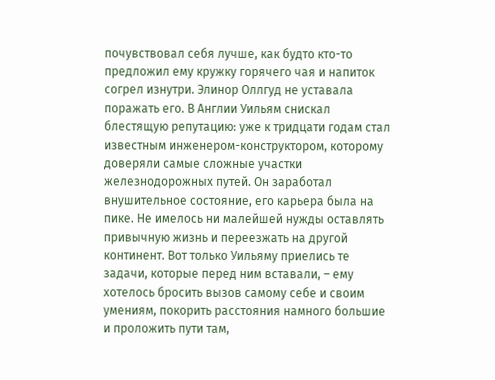почувствовал себя лучше, как будто кто-то предложил ему кружку горячего чая и напиток согрел изнутри. Элинор Оллгуд не уставала поражать его. В Англии Уильям снискал блестящую репутацию: уже к тридцати годам стал известным инженером-конструктором, которому доверяли самые сложные участки железнодорожных путей. Он заработал внушительное состояние, его карьера была на пике. Не имелось ни малейшей нужды оставлять привычную жизнь и переезжать на другой континент. Вот только Уильяму приелись те задачи, которые перед ним вставали, – ему хотелось бросить вызов самому себе и своим умениям, покорить расстояния намного большие и проложить пути там,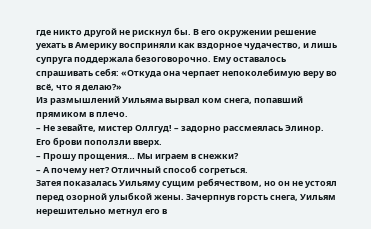где никто другой не рискнул бы. В его окружении решение уехать в Америку восприняли как вздорное чудачество, и лишь супруга поддержала безоговорочно. Ему оставалось спрашивать себя: «Откуда она черпает непоколебимую веру во всё, что я делаю?»
Из размышлений Уильяма вырвал ком снега, попавший прямиком в плечо.
– Не зевайте, мистер Оллгуд! – задорно рассмеялась Элинор.
Его брови поползли вверх.
– Прошу прощения… Мы играем в снежки?
– А почему нет? Отличный способ согреться.
Затея показалась Уильяму сущим ребячеством, но он не устоял перед озорной улыбкой жены. Зачерпнув горсть снега, Уильям нерешительно метнул его в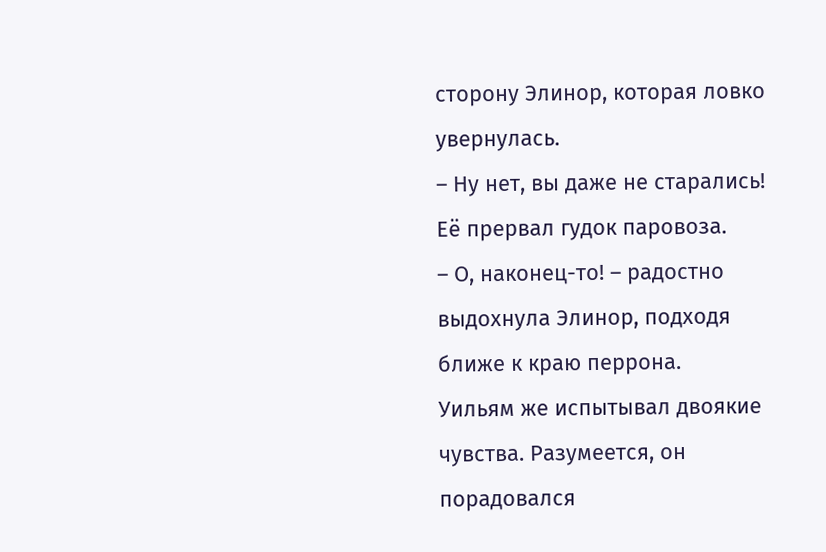сторону Элинор, которая ловко увернулась.
– Ну нет, вы даже не старались!
Её прервал гудок паровоза.
– О, наконец-то! – радостно выдохнула Элинор, подходя ближе к краю перрона.
Уильям же испытывал двоякие чувства. Разумеется, он порадовался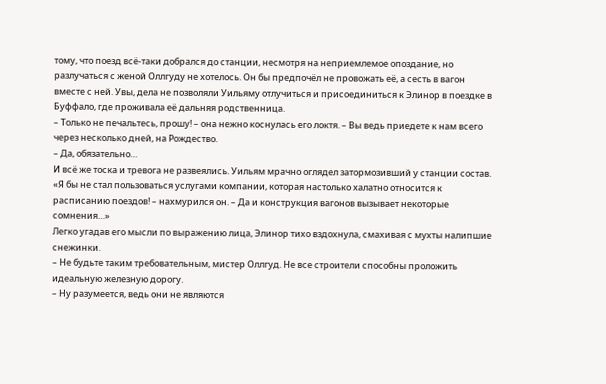тому, что поезд всё-таки добрался до станции, несмотря на неприемлемое опоздание, но разлучаться с женой Оллгуду не хотелось. Он бы предпочёл не провожать её, а сесть в вагон вместе с ней. Увы, дела не позволяли Уильяму отлучиться и присоединиться к Элинор в поездке в Буффало, где проживала её дальняя родственница.
– Только не печальтесь, прошу! – она нежно коснулась его локтя. – Вы ведь приедете к нам всего через несколько дней, на Рождество.
– Да, обязательно…
И всё же тоска и тревога не развеялись. Уильям мрачно оглядел затормозивший у станции состав. «Я бы не стал пользоваться услугами компании, которая настолько халатно относится к расписанию поездов! – нахмурился он. – Да и конструкция вагонов вызывает некоторые сомнения…»
Легко угадав его мысли по выражению лица, Элинор тихо вздохнула, смахивая с мухты налипшие снежинки.
– Не будьте таким требовательным, мистер Оллгуд. Не все строители способны проложить идеальную железную дорогу.
– Ну разумеется, ведь они не являются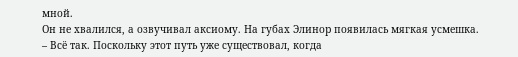мной.
Он не хвалился, а озвучивал аксиому. На губах Элинор появилась мягкая усмешка.
– Всё так. Поскольку этот путь уже существовал, когда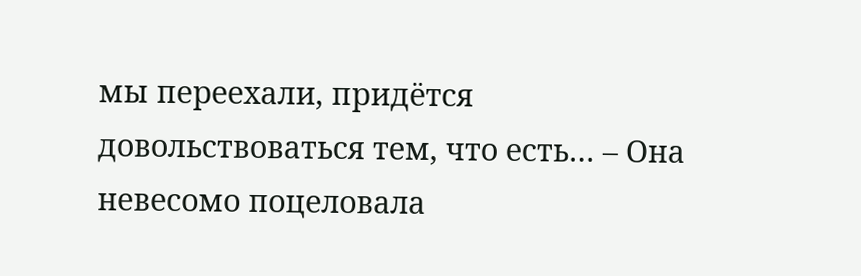мы переехали, придётся довольствоваться тем, что есть… – Она невесомо поцеловала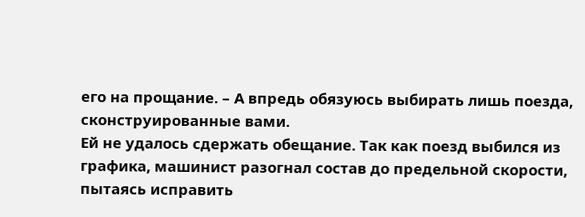его на прощание. – А впредь обязуюсь выбирать лишь поезда, сконструированные вами.
Ей не удалось сдержать обещание. Так как поезд выбился из графика, машинист разогнал состав до предельной скорости, пытаясь исправить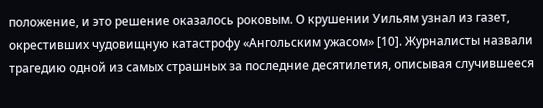положение, и это решение оказалось роковым. О крушении Уильям узнал из газет, окрестивших чудовищную катастрофу «Ангольским ужасом» [10]. Журналисты назвали трагедию одной из самых страшных за последние десятилетия, описывая случившееся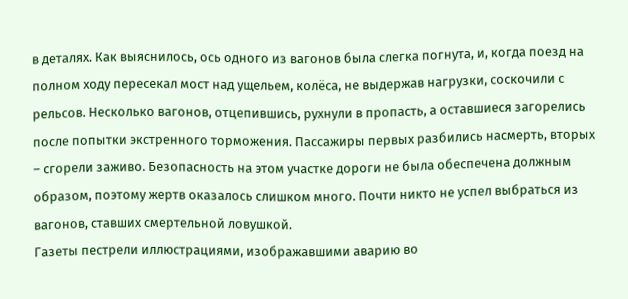в деталях. Как выяснилось, ось одного из вагонов была слегка погнута, и, когда поезд на полном ходу пересекал мост над ущельем, колёса, не выдержав нагрузки, соскочили с рельсов. Несколько вагонов, отцепившись, рухнули в пропасть, а оставшиеся загорелись после попытки экстренного торможения. Пассажиры первых разбились насмерть, вторых – сгорели заживо. Безопасность на этом участке дороги не была обеспечена должным образом, поэтому жертв оказалось слишком много. Почти никто не успел выбраться из вагонов, ставших смертельной ловушкой.
Газеты пестрели иллюстрациями, изображавшими аварию во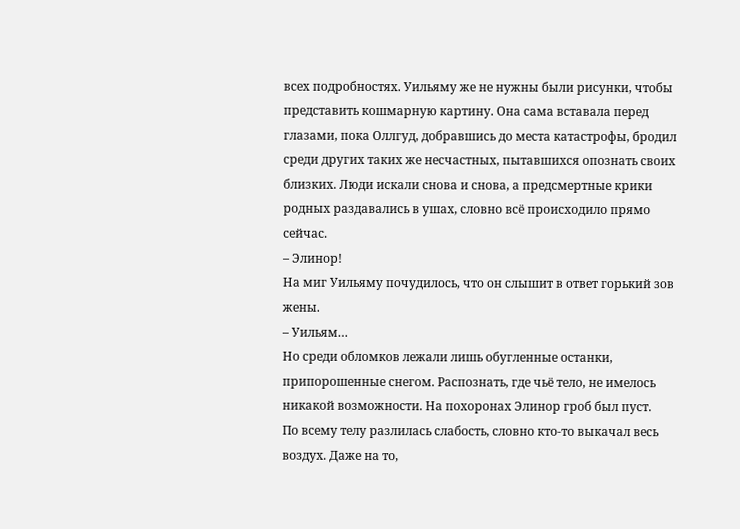всех подробностях. Уильяму же не нужны были рисунки, чтобы представить кошмарную картину. Она сама вставала перед глазами, пока Оллгуд, добравшись до места катастрофы, бродил среди других таких же несчастных, пытавшихся опознать своих близких. Люди искали снова и снова, а предсмертные крики родных раздавались в ушах, словно всё происходило прямо сейчас.
– Элинор!
На миг Уильяму почудилось, что он слышит в ответ горький зов жены.
– Уильям…
Но среди обломков лежали лишь обугленные останки, припорошенные снегом. Распознать, где чьё тело, не имелось никакой возможности. На похоронах Элинор гроб был пуст.
По всему телу разлилась слабость, словно кто-то выкачал весь воздух. Даже на то,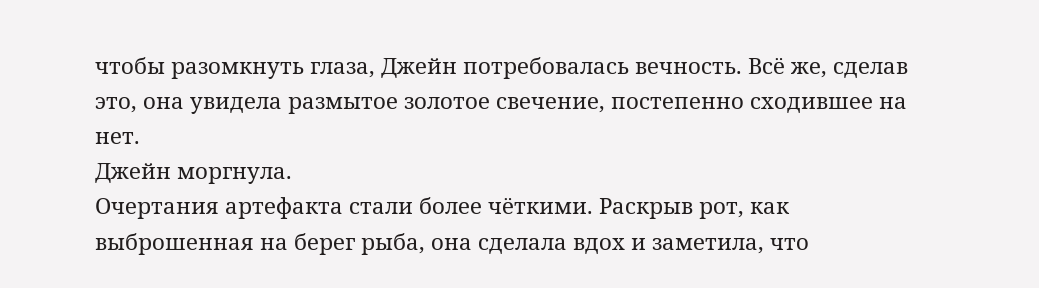чтобы разомкнуть глаза, Джейн потребовалась вечность. Всё же, сделав это, она увидела размытое золотое свечение, постепенно сходившее на нет.
Джейн моргнула.
Очертания артефакта стали более чёткими. Раскрыв рот, как выброшенная на берег рыба, она сделала вдох и заметила, что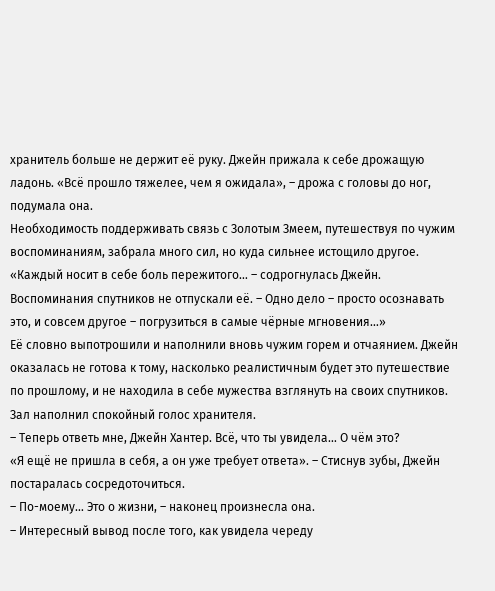хранитель больше не держит её руку. Джейн прижала к себе дрожащую ладонь. «Всё прошло тяжелее, чем я ожидала», – дрожа с головы до ног, подумала она.
Необходимость поддерживать связь с Золотым Змеем, путешествуя по чужим воспоминаниям, забрала много сил, но куда сильнее истощило другое. «Каждый носит в себе боль пережитого… – содрогнулась Джейн. Воспоминания спутников не отпускали её. – Одно дело – просто осознавать это, и совсем другое – погрузиться в самые чёрные мгновения…»
Её словно выпотрошили и наполнили вновь чужим горем и отчаянием. Джейн оказалась не готова к тому, насколько реалистичным будет это путешествие по прошлому, и не находила в себе мужества взглянуть на своих спутников. Зал наполнил спокойный голос хранителя.
– Теперь ответь мне, Джейн Хантер. Всё, что ты увидела… О чём это?
«Я ещё не пришла в себя, а он уже требует ответа». – Стиснув зубы, Джейн постаралась сосредоточиться.
– По-моему… Это о жизни, – наконец произнесла она.
– Интересный вывод после того, как увидела череду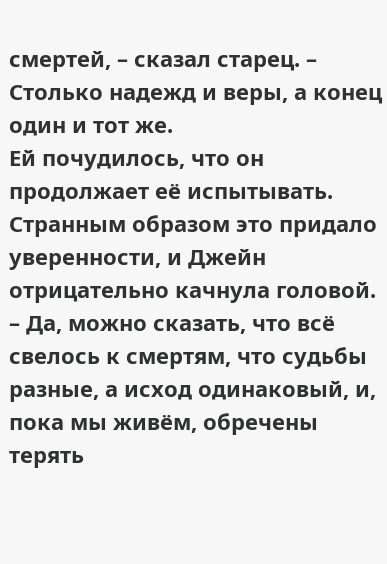смертей, – сказал старец. – Столько надежд и веры, а конец один и тот же.
Ей почудилось, что он продолжает её испытывать. Странным образом это придало уверенности, и Джейн отрицательно качнула головой.
– Да, можно сказать, что всё свелось к смертям, что судьбы разные, а исход одинаковый, и, пока мы живём, обречены терять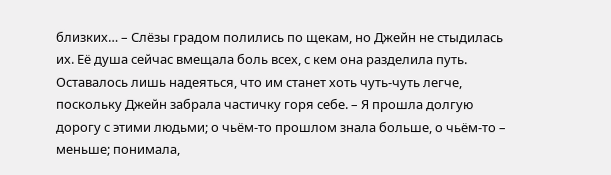близких… – Слёзы градом полились по щекам, но Джейн не стыдилась их. Её душа сейчас вмещала боль всех, с кем она разделила путь. Оставалось лишь надеяться, что им станет хоть чуть-чуть легче, поскольку Джейн забрала частичку горя себе. – Я прошла долгую дорогу с этими людьми; о чьём-то прошлом знала больше, о чьём-то – меньше; понимала,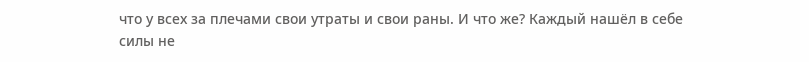что у всех за плечами свои утраты и свои раны. И что же? Каждый нашёл в себе силы не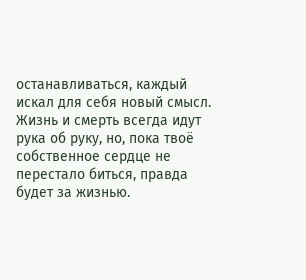останавливаться, каждый искал для себя новый смысл. Жизнь и смерть всегда идут рука об руку, но, пока твоё собственное сердце не перестало биться, правда будет за жизнью.